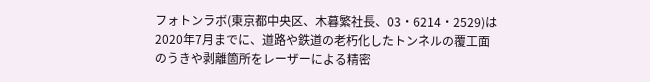フォトンラボ(東京都中央区、木暮繁社長、03・6214・2529)は2020年7月までに、道路や鉄道の老朽化したトンネルの覆工面のうきや剥離箇所をレーザーによる精密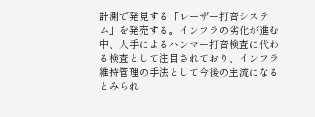計測で発見する「レーザー打音システム」を発売する。インフラの劣化が進む中、人手によるハンマー打音検査に代わる検査として注目されており、インフラ維持管理の手法として今後の主流になるとみられ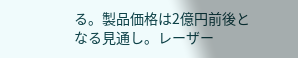る。製品価格は2億円前後となる見通し。レーザー